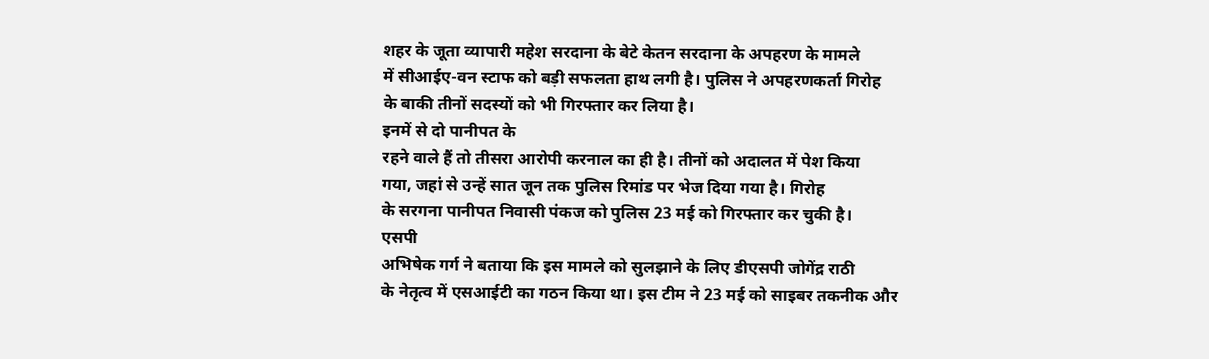शहर के जूता व्यापारी महेश सरदाना के बेटे केतन सरदाना के अपहरण के मामले
में सीआईए-वन स्टाफ को बड़ी सफलता हाथ लगी है। पुलिस ने अपहरणकर्ता गिरोह
के बाकी तीनों सदस्यों को भी गिरफ्तार कर लिया है।
इनमें से दो पानीपत के
रहने वाले हैं तो तीसरा आरोपी करनाल का ही है। तीनों को अदालत में पेश किया
गया, जहां से उन्हें सात जून तक पुलिस रिमांड पर भेज दिया गया है। गिरोह
के सरगना पानीपत निवासी पंकज को पुलिस 23 मई को गिरफ्तार कर चुकी है।
एसपी
अभिषेक गर्ग ने बताया कि इस मामले को सुलझाने के लिए डीएसपी जोगेंद्र राठी
के नेतृत्व में एसआईटी का गठन किया था। इस टीम ने 23 मई को साइबर तकनीक और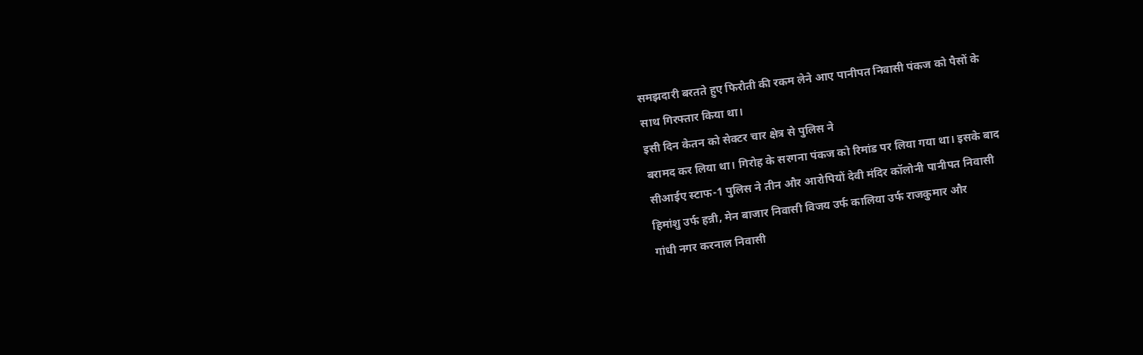समझदारी बरतते हुए फिरौती की रकम लेने आए पानीपत निवासी पंकज को पैसों के
साथ गिरफ्तार किया था।
इसी दिन केतन को सेक्टर चार क्षेत्र से पुलिस ने
बरामद कर लिया था। गिरोह के सरगना पंकज को रिमांड पर लिया गया था। इसके बाद
सीआईए स्टाफ-1 पुलिस ने तीन और आरोपियों देवी मंदिर कॉलोनी पानीपत निवासी
हिमांशु उर्फ हन्नी, मेन बाजार निवासी विजय उर्फ कालिया उर्फ राजकुमार और
गांधी नगर करनाल निवासी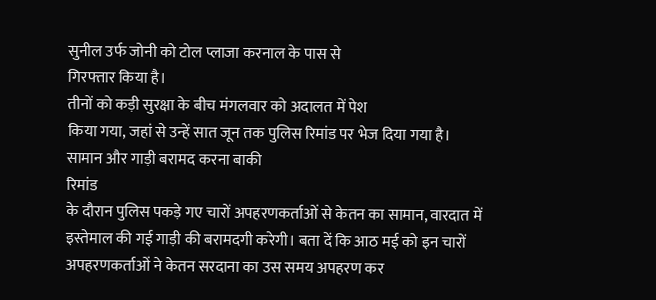सुनील उर्फ जोनी को टोल प्लाजा करनाल के पास से
गिरफ्तार किया है।
तीनों को कड़ी सुरक्षा के बीच मंगलवार को अदालत में पेश
किया गया, जहां से उन्हें सात जून तक पुलिस रिमांड पर भेज दिया गया है।
सामान और गाड़ी बरामद करना बाकी
रिमांड
के दौरान पुलिस पकड़े गए चारों अपहरणकर्ताओं से केतन का सामान, वारदात में
इस्तेमाल की गई गाड़ी की बरामदगी करेगी। बता दें कि आठ मई को इन चारों
अपहरणकर्ताओं ने केतन सरदाना का उस समय अपहरण कर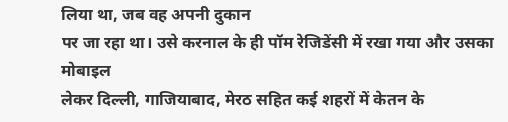लिया था, जब वह अपनी दुकान
पर जा रहा था। उसे करनाल के ही पॉम रेजिडेंसी में रखा गया और उसका मोबाइल
लेकर दिल्ली, गाजियाबाद, मेरठ सहित कई शहरों में केतन के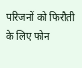परिजनों को फिरौती
के लिए फोन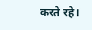करते रहे।